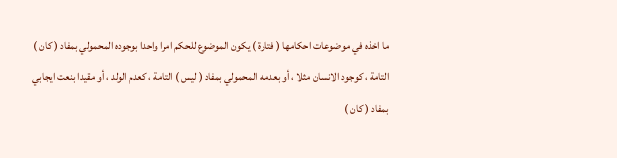ما اخذه في موضوعات احكامها ( فتارة ) يكون الموضوع للحكم امرا واحدا بوجوده المحمولي بمفاد ( كان ) التامة ، كوجود الانسان مثلا ، أو بعدمه المحمولي بمفاد ( ليس ) التامة ، كعدم الولد ، أو مقيدا بنعت ايجابي بمفاد ( كان )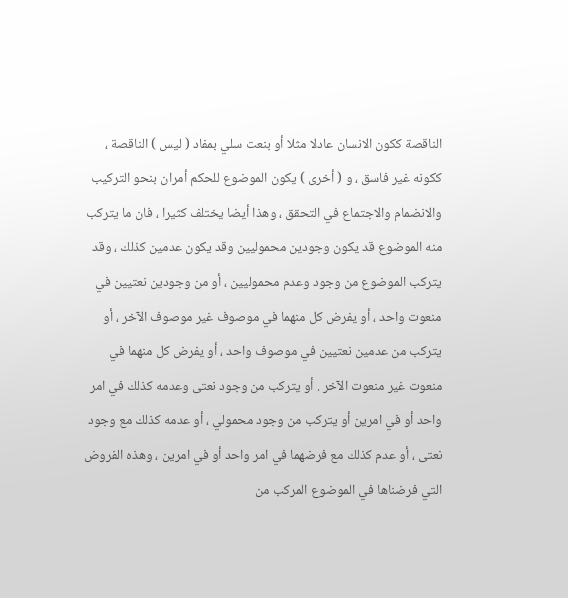الناقصة ككون الانسان عادلا مثلا أو بنعت سلي بمفاد ( ليس ) الناقصة ، ككونه غير فاسق ، و ( أخرى ) يكون الموضوع للحكم أمران بنحو التركيب والانضمام والاجتماع في التحقق ، وهذا أيضا يختلف كثيرا ، فان ما يتركب منه الموضوع قد يكون وجودين محموليين وقد يكون عدمين كذلك ، وقد يتركب الموضوع من وجود وعدم محموليين ، أو من وجودين نعتيين في منعوت واحد ، أو يفرض كل منهما في موصوف غير موصوف الآخر ، أو يتركب من عدمين نعتيين في موصوف واحد ، أو يفرض كل منهما في منعوت غير منعوت الآخر . أو يتركب من وجود نعتى وعدمه كذلك في امر واحد أو في امرين أو يتركب من وجود محمولي ، أو عدمه كذلك مع وجود نعتى ، أو عدم كذلك مع فرضهما في امر واحد أو في امرين ، وهذه الفروض التي فرضناها في الموضوع المركب من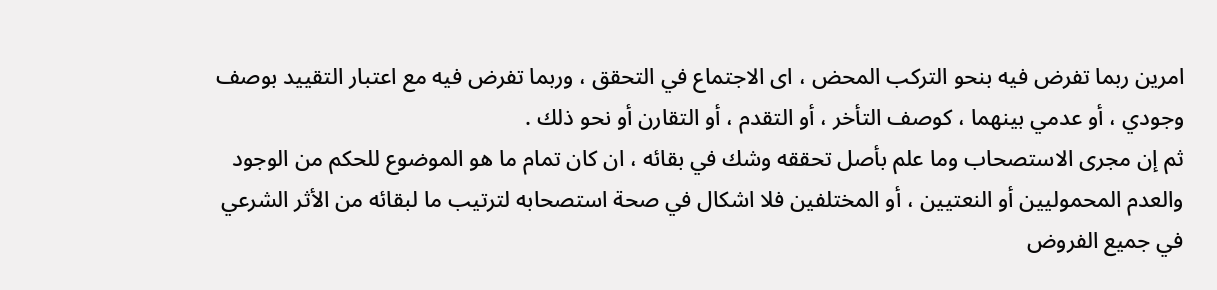امرين ربما تفرض فيه بنحو التركب المحض ، اى الاجتماع في التحقق ، وربما تفرض فيه مع اعتبار التقييد بوصف وجودي ، أو عدمي بينهما ، كوصف التأخر ، أو التقدم ، أو التقارن أو نحو ذلك .
ثم إن مجرى الاستصحاب وما علم بأصل تحققه وشك في بقائه ، ان كان تمام ما هو الموضوع للحكم من الوجود والعدم المحموليين أو النعتيين ، أو المختلفين فلا اشكال في صحة استصحابه لترتيب ما لبقائه من الأثر الشرعي في جميع الفروض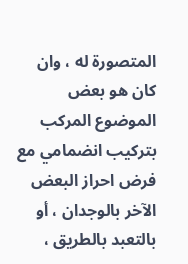المتصورة له ، وان كان هو بعض الموضوع المركب بتركيب انضمامي مع فرض احراز البعض الآخر بالوجدان ، أو بالتعبد بالطريق ،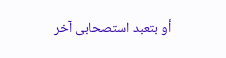أو بتعبد استصحابى آخر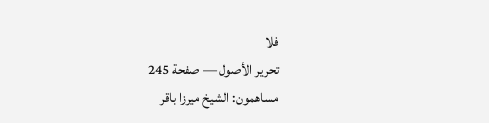فلا
تحرير الأصول — صفحة 245
مساهمون: الشيخ ميرزا باقر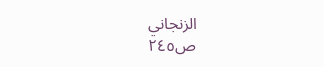الزنجاني
ص٢٤٥